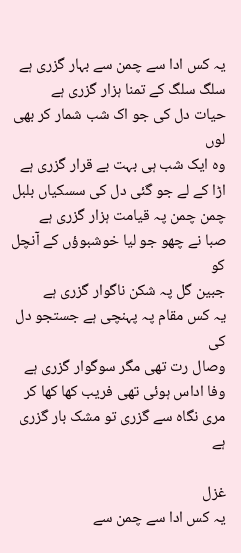یہ کس ادا سے چمن سے بہار گزری ہے
سلگ سلگ کے تمنا ہزار گزری ہے
حیات دل کی جو اک شب شمار کر بھی لوں
وہ ایک شب ہی بہت بے قرار گزری ہے
اڑا کے لے جو گئی دل کی سسکیاں بلبل
چمن چمن پہ قیامت ہزار گزری ہے
صبا نے چھو جو لیا خوشبوؤں کے آنچل کو
جبین گل پہ شکن ناگوار گزری ہے
یہ کس مقام پہ پہنچی ہے جستجو دل کی
وصال رت تھی مگر سوگوار گزری ہے
وفا اداس ہوئی تھی فریب کھا کھا کر
مری نگاہ سے گزری تو مشک بار گزری ہے

غزل
یہ کس ادا سے چمن سے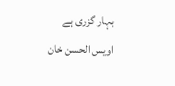بہار گزری ہے
اویس الحسن خان